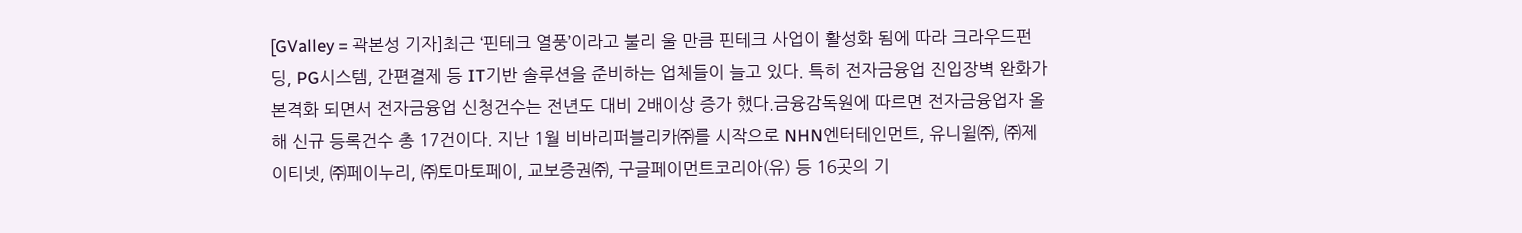[GValley = 곽본성 기자]최근 ‘핀테크 열풍’이라고 불리 울 만큼 핀테크 사업이 활성화 됨에 따라 크라우드펀딩, PG시스템, 간편결제 등 IT기반 솔루션을 준비하는 업체들이 늘고 있다. 특히 전자금융업 진입장벽 완화가 본격화 되면서 전자금융업 신청건수는 전년도 대비 2배이상 증가 했다.금융감독원에 따르면 전자금융업자 올해 신규 등록건수 총 17건이다. 지난 1월 비바리퍼블리카㈜를 시작으로 NHN엔터테인먼트, 유니윌㈜, ㈜제이티넷, ㈜페이누리, ㈜토마토페이, 교보증권㈜, 구글페이먼트코리아(유) 등 16곳의 기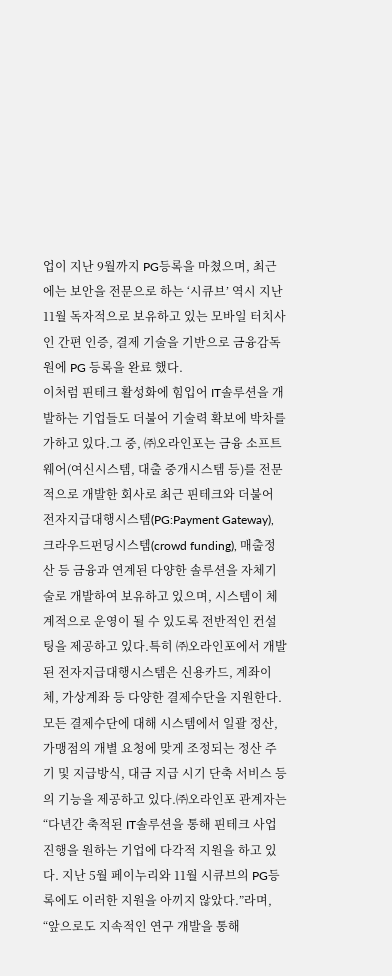업이 지난 9월까지 PG등록을 마쳤으며, 최근에는 보안을 전문으로 하는 ‘시큐브’ 역시 지난 11월 독자적으로 보유하고 있는 모바일 터치사인 간편 인증, 결제 기술을 기반으로 금융감독원에 PG 등록을 완료 했다.
이처럼 핀테크 활성화에 힘입어 IT솔루션을 개발하는 기업들도 더불어 기술력 확보에 박차를 가하고 있다.그 중, ㈜오라인포는 금융 소프트웨어(여신시스템, 대출 중개시스템 등)를 전문적으로 개발한 회사로 최근 핀테크와 더불어 전자지급대행시스템(PG:Payment Gateway), 크라우드펀딩시스템(crowd funding), 매출정산 등 금융과 연계된 다양한 솔루션을 자체기술로 개발하여 보유하고 있으며, 시스템이 체계적으로 운영이 될 수 있도록 전반적인 컨설팅을 제공하고 있다.특히 ㈜오라인포에서 개발된 전자지급대행시스템은 신용카드, 계좌이체, 가상계좌 등 다양한 결제수단을 지원한다. 모든 결제수단에 대해 시스템에서 일괄 정산, 가맹점의 개별 요청에 맞게 조정되는 정산 주기 및 지급방식, 대금 지급 시기 단축 서비스 등의 기능을 제공하고 있다.㈜오라인포 관계자는 “다년간 축적된 IT솔루션을 통해 핀테크 사업 진행을 원하는 기업에 다각적 지원을 하고 있다. 지난 5월 페이누리와 11월 시큐브의 PG등록에도 이러한 지원을 아끼지 않았다.”라며, “앞으로도 지속적인 연구 개발을 통해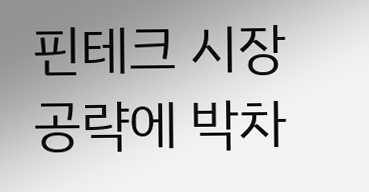핀테크 시장 공략에 박차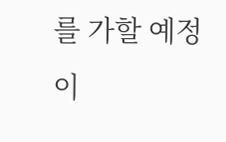를 가할 예정이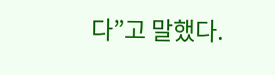다”고 말했다.